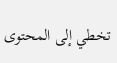تخطي إلى المحتوى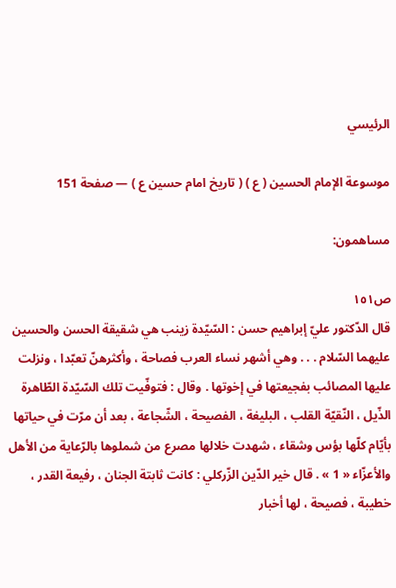الرئيسي

موسوعة الإمام الحسين ( ع ) ( تاريخ امام حسين ع ) — صفحة 151

مساهمون:

ص١٥١
قال الدّكتور عليّ إبراهيم حسن : السّيّدة زينب هي شقيقة الحسن والحسين عليهما السّلام . . . وهي أشهر نساء العرب فصاحة ، وأكثرهنّ تعبّدا ، ونزلت عليها المصائب بفجيعتها في إخوتها . وقال : فتوفّيت تلك السّيّدة الطّاهرة الذّيل ، النّقيّة القلب ، البليغة ، الفصيحة ، الشّجاعة ، بعد أن مرّت في حياتها بأيّام كلّها بؤس وشقاء ، شهدت خلالها مصرع من شملوها بالرّعاية من الأهل والأعزّاء « 1 » . قال خير الدّين الزّركلي : كانت ثابتة الجنان ، رفيعة القدر ، خطيبة ، فصيحة ، لها أخبار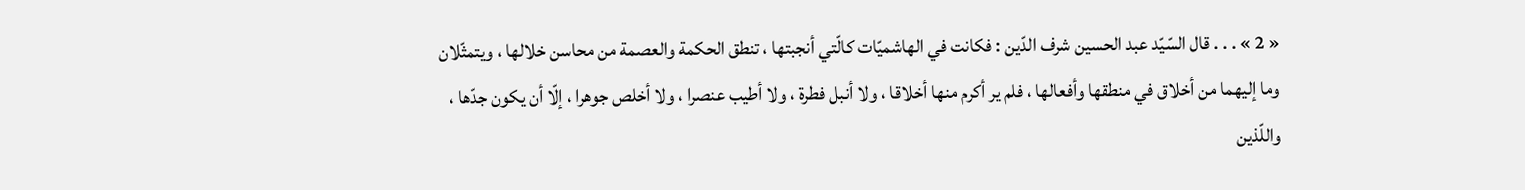« 2 » . . . قال السّيّد عبد الحسين شرف الدّين : فكانت في الهاشميّات كالّتي أنجبتها ، تنطق الحكمة والعصمة من محاسن خلالها ، ويتمثّلان وما إليهما من أخلاق في منطقها وأفعالها ، فلم ير أكرم منها أخلاقا ، ولا أنبل فطرة ، ولا أطيب عنصرا ، ولا أخلص جوهرا ، إلّا أن يكون جدّها ، واللّذين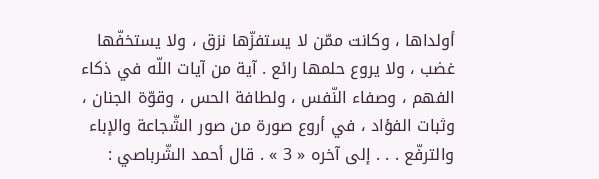أولداها ، وكانت ممّن لا يستفزّها نزق ، ولا يستخفّها غضب ، ولا يروع حلمها رائع . آية من آيات اللّه في ذكاء الفهم ، وصفاء النّفس ، ولطافة الحس ، وقوّة الجنان ، وثبات الفؤاد ، في أروع صورة من صور الشّجاعة والإباء والترفّع . . . إلى آخره « 3 » . قال أحمد الشّرباصي :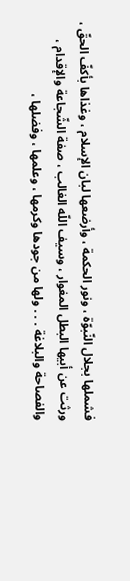فشملها بجلال النّبوّة ، ونور الحكمة ، وأرضعها لبان الإسلام ، وغذاها بأكفّ الحقّ ، ورثت عن أبيها البطل المغوار ، وسيف اللّه الغالب ، صفة الشّجاعة والإقدام ، والفصاحة والبلاغة . . . ولها من جودها وكرمها ، وعلمها ، وفضلها ،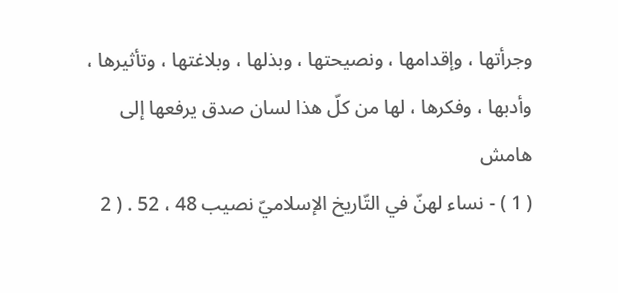وجرأتها ، وإقدامها ، ونصيحتها ، وبذلها ، وبلاغتها ، وتأثيرها ، وأدبها ، وفكرها ، لها من كلّ هذا لسان صدق يرفعها إلى
هامش
( 1 ) - نساء لهنّ في التّاريخ الإسلاميّ نصيب 48 ، 52 . ( 2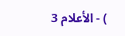) - الأعلام 3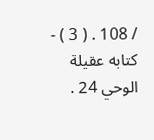/ 108 . ( 3 ) - كتابه عقيلة الوحي 24 .